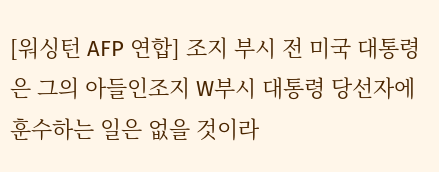[워싱턴 AFP 연합] 조지 부시 전 미국 대통령은 그의 아들인조지 W부시 대통령 당선자에 훈수하는 일은 없을 것이라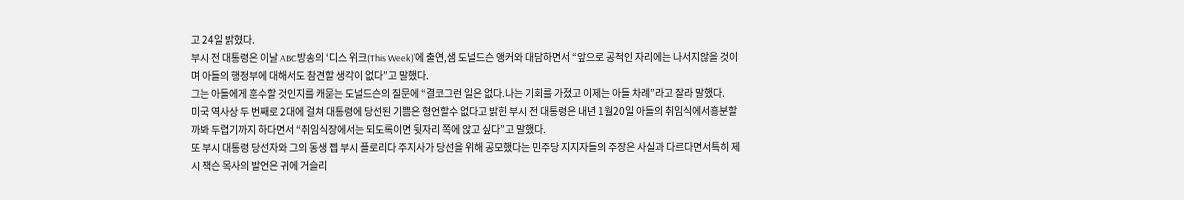고 24일 밝혔다.
부시 전 대통령은 이날 ABC방송의 ‘디스 위크(This Week)’에 출연,샘 도널드슨 앵커와 대담하면서 “앞으로 공적인 자리에는 나서지않을 것이며 아들의 행정부에 대해서도 참견할 생각이 없다”고 말했다.
그는 아들에게 훈수할 것인지를 캐묻는 도널드슨의 질문에 “결코그런 일은 없다.나는 기회를 가졌고 이제는 아들 차례”라고 잘라 말했다.
미국 역사상 두 번째로 2대에 걸쳐 대통령에 당선된 기쁨은 형언할수 없다고 밝힌 부시 전 대통령은 내년 1월20일 아들의 취임식에서흥분할까봐 두렵기까지 하다면서 “취임식장에서는 되도록이면 뒷자리 쪽에 앉고 싶다”고 말했다.
또 부시 대통령 당선자와 그의 동생 젭 부시 플로리다 주지사가 당선을 위해 공모했다는 민주당 지지자들의 주장은 사실과 다르다면서특히 제시 잭슨 목사의 발언은 귀에 거슬리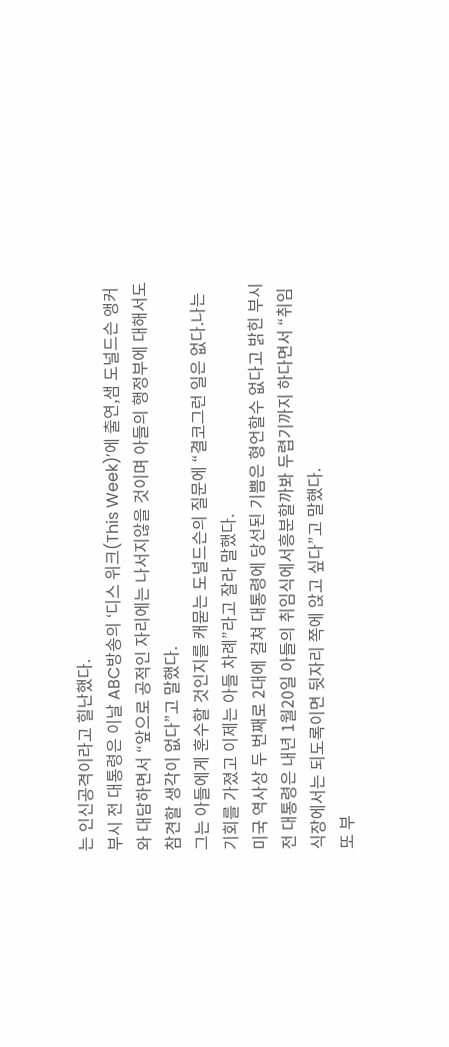는 인신공격이라고 힐난했다.
부시 전 대통령은 이날 ABC방송의 ‘디스 위크(This Week)’에 출연,샘 도널드슨 앵커와 대담하면서 “앞으로 공적인 자리에는 나서지않을 것이며 아들의 행정부에 대해서도 참견할 생각이 없다”고 말했다.
그는 아들에게 훈수할 것인지를 캐묻는 도널드슨의 질문에 “결코그런 일은 없다.나는 기회를 가졌고 이제는 아들 차례”라고 잘라 말했다.
미국 역사상 두 번째로 2대에 걸쳐 대통령에 당선된 기쁨은 형언할수 없다고 밝힌 부시 전 대통령은 내년 1월20일 아들의 취임식에서흥분할까봐 두렵기까지 하다면서 “취임식장에서는 되도록이면 뒷자리 쪽에 앉고 싶다”고 말했다.
또 부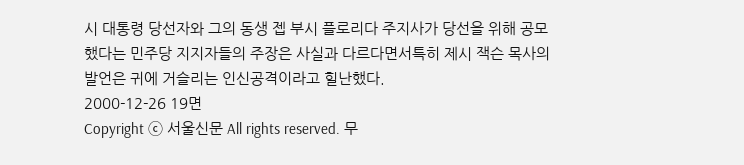시 대통령 당선자와 그의 동생 젭 부시 플로리다 주지사가 당선을 위해 공모했다는 민주당 지지자들의 주장은 사실과 다르다면서특히 제시 잭슨 목사의 발언은 귀에 거슬리는 인신공격이라고 힐난했다.
2000-12-26 19면
Copyright ⓒ 서울신문 All rights reserved. 무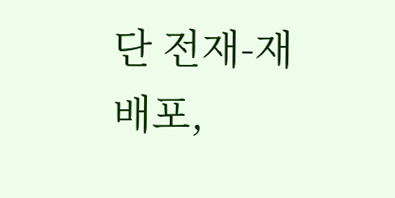단 전재-재배포,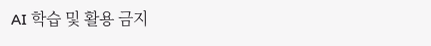AI 학습 및 활용 금지